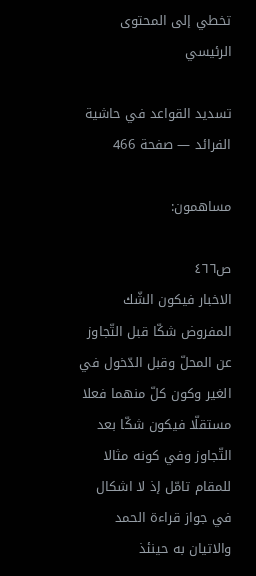تخطي إلى المحتوى الرئيسي

تسديد القواعد في حاشية الفرائد — صفحة 466

مساهمون:

ص٤٦٦
الاخبار فيكون الشّك المفروض شكّا قبل التّجاوز عن المحلّ وقبل الدّخول في الغير وكون كلّ منهما فعلا مستقلّا فيكون شكّا بعد التّجاوز وفي كونه مثالا للمقام تامّل إذ لا اشكال في جواز قراءة الحمد والاتيان به حينئذ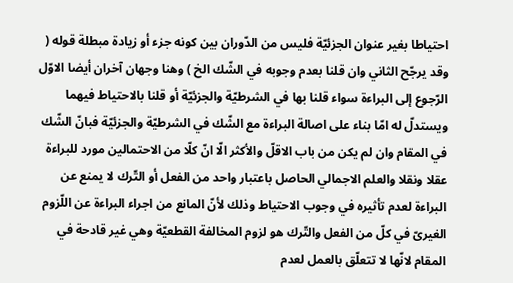احتياطا بغير عنوان الجزئيّة فليس من الدّوران بين كونه جزء أو زيادة مبطلة قوله ( وقد يرجّح الثاني وان قلنا بعدم وجوبه في الشّك الخ ) وهنا وجهان آخران أيضا الاوّل الرّجوع إلى البراءة سواء قلنا بها في الشرطيّة والجزئيّة أو قلنا بالاحتياط فيهما ويستدلّ له امّا بناء على اصالة البراءة مع الشّك في الشرطيّة والجزئيّة فبانّ الشّك في المقام وان لم يكن من باب الاقلّ والأكثر الّا انّ كلّا من الاحتمالين مورد للبراءة عقلا ونقلا والعلم الاجمالي الحاصل باعتبار واحد من الفعل أو التّرك لا يمنع عن البراءة لعدم تأثيره في وجوب الاحتياط وذلك لأنّ المانع من اجراء البراءة عن اللّزوم الغيرىّ في كلّ من الفعل والتّرك هو لزوم المخالفة القطعيّة وهي غير قادحة في المقام لانّها لا تتعلّق بالعمل لعدم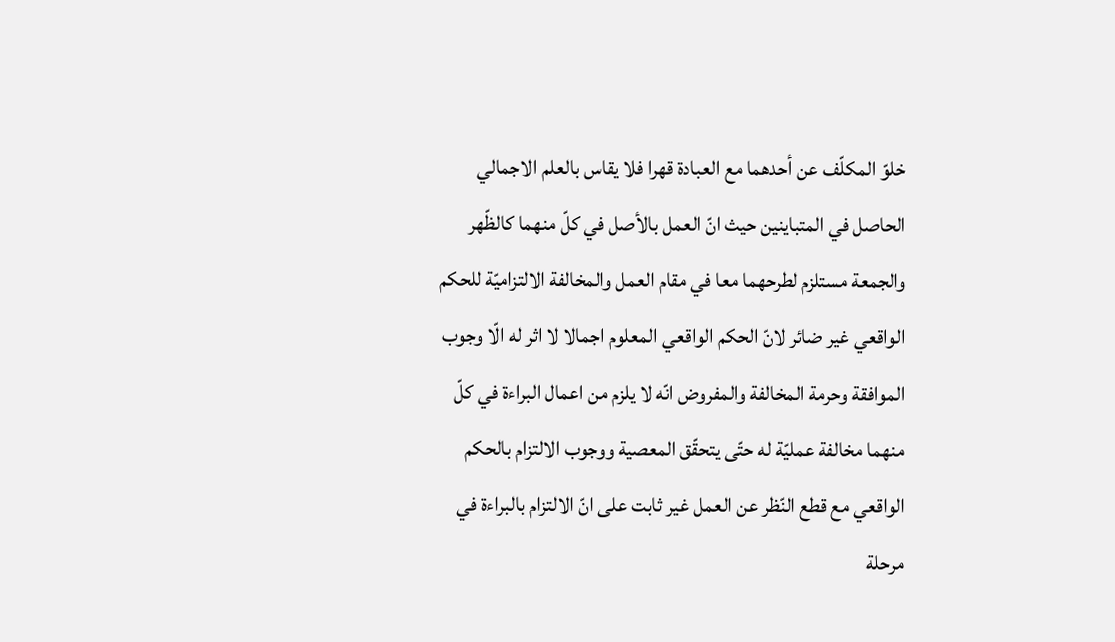خلوّ المكلّف عن أحدهما مع العبادة قهرا فلا يقاس بالعلم الاجمالي الحاصل في المتباينين حيث انّ العمل بالأصل في كلّ منهما كالظّهر والجمعة مستلزم لطرحهما معا في مقام العمل والمخالفة الالتزاميّة للحكم الواقعي غير ضائر لانّ الحكم الواقعي المعلوم اجمالا لا اثر له الّا وجوب الموافقة وحرمة المخالفة والمفروض انّه لا يلزم من اعمال البراءة في كلّ منهما مخالفة عمليّة له حتّى يتحقّق المعصية ووجوب الالتزام بالحكم الواقعي مع قطع النّظر عن العمل غير ثابت على انّ الالتزام بالبراءة في مرحلة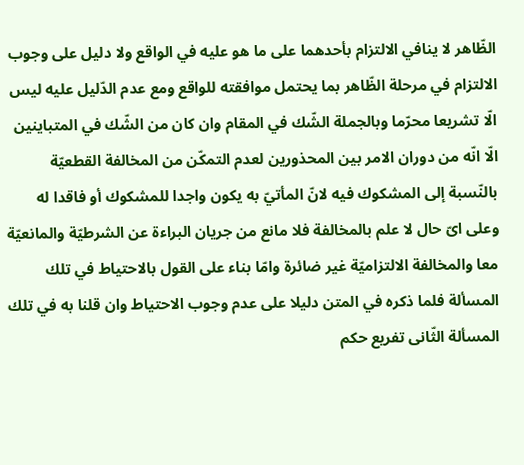الظّاهر لا ينافي الالتزام بأحدهما على ما هو عليه في الواقع ولا دليل على وجوب الالتزام في مرحلة الظّاهر بما يحتمل موافقته للواقع ومع عدم الدّليل عليه ليس الّا تشريعا محرّما وبالجملة الشّك في المقام وان كان من الشّك في المتباينين الّا انّه من دوران الامر بين المحذورين لعدم التمكّن من المخالفة القطعيّة بالنّسبة إلى المشكوك فيه لانّ المأتيّ به يكون واجدا للمشكوك أو فاقدا له وعلى اىّ حال لا علم بالمخالفة فلا مانع من جريان البراءة عن الشرطيّة والمانعيّة معا والمخالفة الالتزاميّة غير ضائرة وامّا بناء على القول بالاحتياط في تلك المسألة فلما ذكره في المتن دليلا على عدم وجوب الاحتياط وان قلنا به في تلك المسألة الثّانى تفريع حكم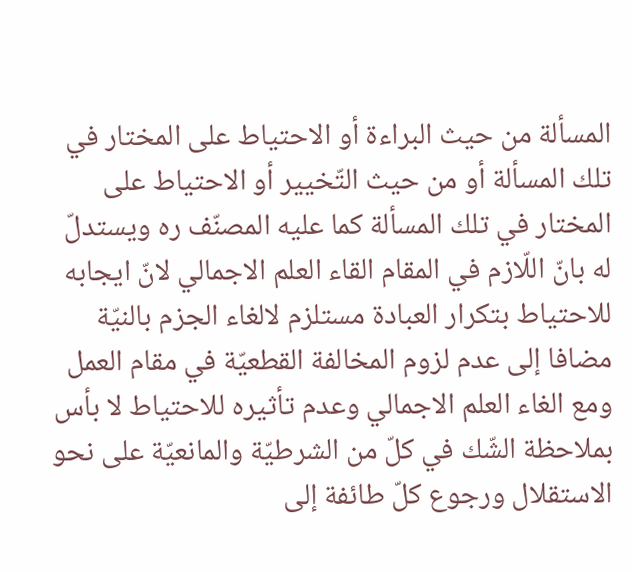المسألة من حيث البراءة أو الاحتياط على المختار في تلك المسألة أو من حيث التّخيير أو الاحتياط على المختار في تلك المسألة كما عليه المصنّف ره ويستدلّ له بانّ اللّازم في المقام القاء العلم الاجمالي لانّ ايجابه للاحتياط بتكرار العبادة مستلزم لالغاء الجزم بالنيّة مضافا إلى عدم لزوم المخالفة القطعيّة في مقام العمل ومع الغاء العلم الاجمالي وعدم تأثيره للاحتياط لا بأس بملاحظة الشّك في كلّ من الشرطيّة والمانعيّة على نحو الاستقلال ورجوع كلّ طائفة إلى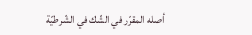أصله المقرّر في الشّك في الشّرطيّة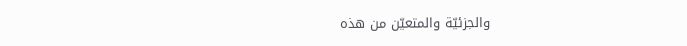والجزئيّة والمتعيّن من هذه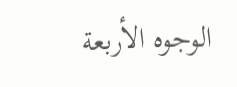الوجوه الأربعة